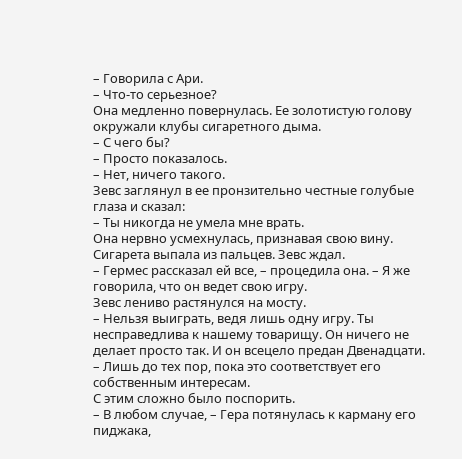– Говорила с Ари.
– Что-то серьезное?
Она медленно повернулась. Ее золотистую голову окружали клубы сигаретного дыма.
– С чего бы?
– Просто показалось.
– Нет, ничего такого.
Зевс заглянул в ее пронзительно честные голубые глаза и сказал:
– Ты никогда не умела мне врать.
Она нервно усмехнулась, признавая свою вину. Сигарета выпала из пальцев. Зевс ждал.
– Гермес рассказал ей все, – процедила она. – Я же говорила, что он ведет свою игру.
Зевс лениво растянулся на мосту.
– Нельзя выиграть, ведя лишь одну игру. Ты несправедлива к нашему товарищу. Он ничего не делает просто так. И он всецело предан Двенадцати.
– Лишь до тех пор, пока это соответствует его собственным интересам.
С этим сложно было поспорить.
– В любом случае, – Гера потянулась к карману его пиджака,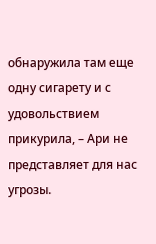обнаружила там еще одну сигарету и с удовольствием прикурила, – Ари не представляет для нас угрозы.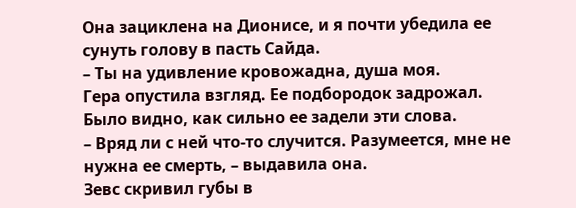Она зациклена на Дионисе, и я почти убедила ее сунуть голову в пасть Сайда.
– Ты на удивление кровожадна, душа моя.
Гера опустила взгляд. Ее подбородок задрожал. Было видно, как сильно ее задели эти слова.
– Вряд ли с ней что-то случится. Разумеется, мне не нужна ее смерть, – выдавила она.
Зевс скривил губы в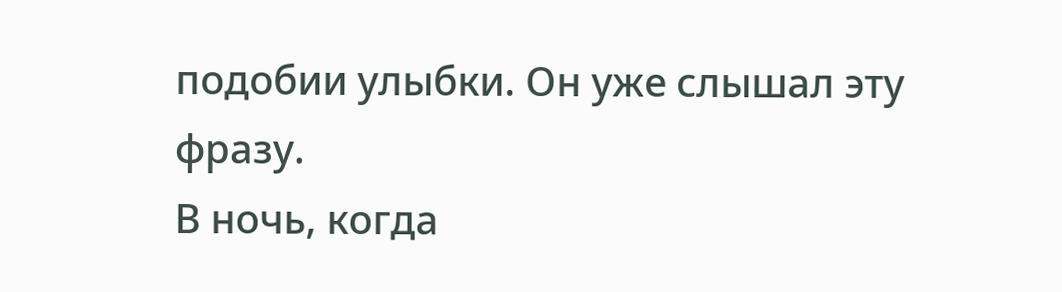подобии улыбки. Он уже слышал эту фразу.
В ночь, когда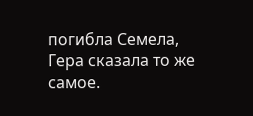погибла Семела, Гера сказала то же самое.